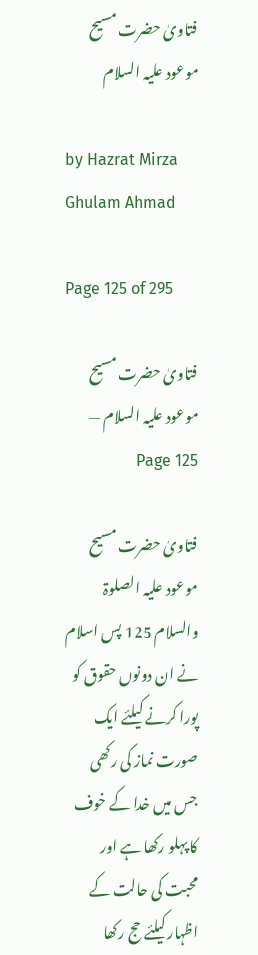فتاویٰ حضرت مسیح موعود علیہ السلام

by Hazrat Mirza Ghulam Ahmad

Page 125 of 295

فتاویٰ حضرت مسیح موعود علیہ السلام — Page 125

فتاویٰ حضرت مسیح موعود علیہ الصلوۃ والسلام 125 پس اسلام نے ان دونوں حقوق کو پورا کرنے کیلئے ایک صورت نماز کی رکھی جس میں خدا کے خوف کا پہلو رکھا ہے اور محبت کی حالت کے اظہار کیلئے حج رکھا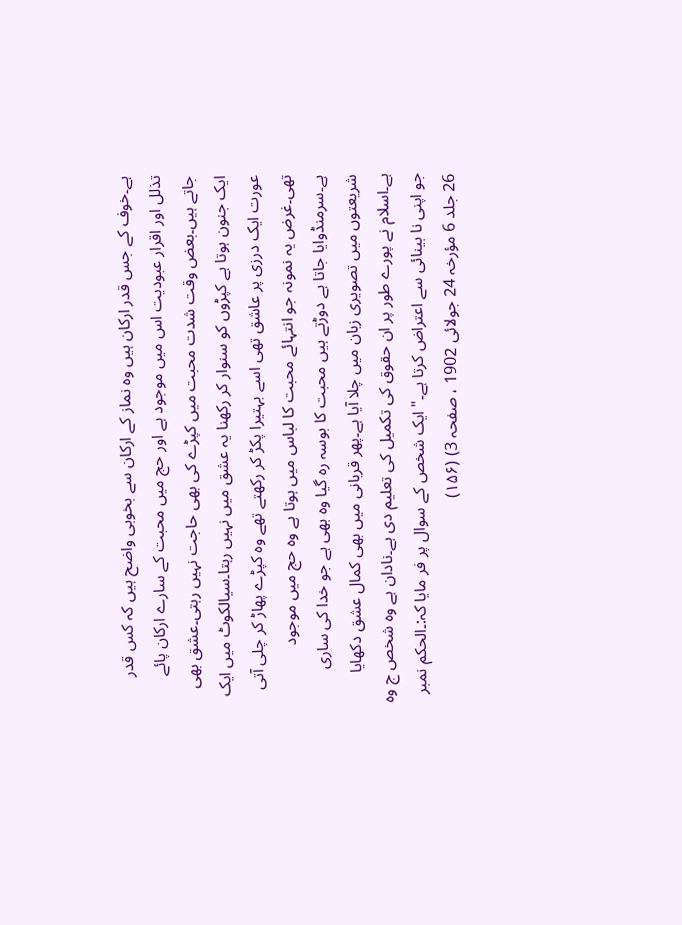ہے۔خوف کے جس قدر ارکان ہیں وہ نماز کے ارکان سے بخوبی واضح ہیں کہ کس قدر تذلل اور اقرار عبودیت اس میں موجود ہے اور حج میں محبت کے سارے ارکان پائے جاتے ہیں۔بعض وقت شدت محبت میں کپڑے کی بھی حاجت نہیں رہتی۔عشق بھی ایک جنون ہوتا ہے کپڑوں کو سنوار کر رکھنا یہ عشق میں نہیں رہتا۔سیالکوٹ میں ایک عورت ایک درزی پر عاشق تھی اسے بہتیرا پکڑ کر رکھتے تھے وہ کپڑے پھاڑ کر چلی آتی تھی۔غرض یہ نمونہ جو انتہائے محبت کا لباس میں ہوتا ہے وہ حج میں موجود ہے۔سرمنڈوایا جاتا ہے دوڑتے ہیں محبت کا بوسہ رہ گیا وہ بھی ہے جو خدا کی ساری شریعتوں میں تصویری زبان میں چلا آیا ہے۔پھر قربانی میں بھی کمال عشق دکھایا ہے۔اسلام نے پورے طور پر ان حقوق کی تکمیل کی تعلیم دی ہے۔نادان ہے وہ شخص ج وہ جو اپنی نا بینائی سے اعتراض کرتا ہے۔" ایک شخص کے سوال پر فر مایا کہ:۔الحکم نمبر 26 جلد 6 مؤرخہ 24 جولائی 1902 ، صفحہ 3) (۱۵۶)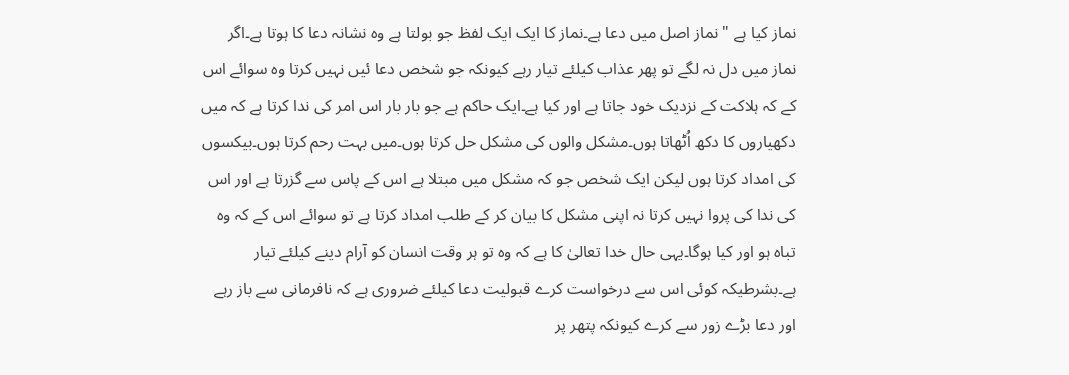نماز کیا ہے " نماز اصل میں دعا ہے۔نماز کا ایک ایک لفظ جو بولتا ہے وہ نشانہ دعا کا ہوتا ہے۔اگر نماز میں دل نہ لگے تو پھر عذاب کیلئے تیار رہے کیونکہ جو شخص دعا ئیں نہیں کرتا وہ سوائے اس کے کہ ہلاکت کے نزدیک خود جاتا ہے اور کیا ہے۔ایک حاکم ہے جو بار بار اس امر کی ندا کرتا ہے کہ میں دکھیاروں کا دکھ اُٹھاتا ہوں۔مشکل والوں کی مشکل حل کرتا ہوں۔میں بہت رحم کرتا ہوں۔بیکسوں کی امداد کرتا ہوں لیکن ایک شخص جو کہ مشکل میں مبتلا ہے اس کے پاس سے گزرتا ہے اور اس کی ندا کی پروا نہیں کرتا نہ اپنی مشکل کا بیان کر کے طلب امداد کرتا ہے تو سوائے اس کے کہ وہ تباہ ہو اور کیا ہوگا۔یہی حال خدا تعالیٰ کا ہے کہ وہ تو ہر وقت انسان کو آرام دینے کیلئے تیار ہے۔بشرطیکہ کوئی اس سے درخواست کرے قبولیت دعا کیلئے ضروری ہے کہ نافرمانی سے باز رہے اور دعا بڑے زور سے کرے کیونکہ پتھر پر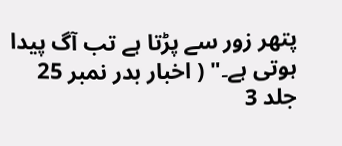پتھر زور سے پڑتا ہے تب آگ پیدا ہوتی ہے۔" ( اخبار بدر نمبر 25 جلد 3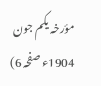مؤرخہ یکم جون 1904ء صفحہ 6)